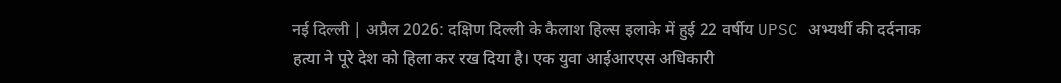नई दिल्ली | अप्रैल 2026: दक्षिण दिल्ली के कैलाश हिल्स इलाके में हुई 22 वर्षीय UPSC अभ्यर्थी की दर्दनाक हत्या ने पूरे देश को हिला कर रख दिया है। एक युवा आईआरएस अधिकारी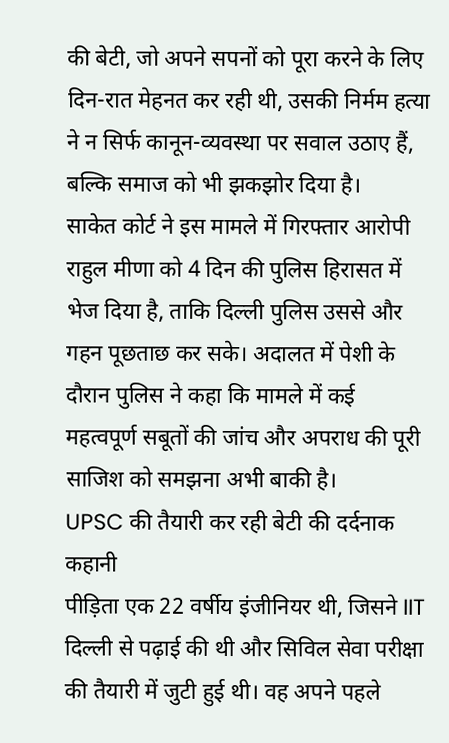की बेटी, जो अपने सपनों को पूरा करने के लिए दिन-रात मेहनत कर रही थी, उसकी निर्मम हत्या ने न सिर्फ कानून-व्यवस्था पर सवाल उठाए हैं, बल्कि समाज को भी झकझोर दिया है।
साकेत कोर्ट ने इस मामले में गिरफ्तार आरोपी राहुल मीणा को 4 दिन की पुलिस हिरासत में भेज दिया है, ताकि दिल्ली पुलिस उससे और गहन पूछताछ कर सके। अदालत में पेशी के दौरान पुलिस ने कहा कि मामले में कई महत्वपूर्ण सबूतों की जांच और अपराध की पूरी साजिश को समझना अभी बाकी है।
UPSC की तैयारी कर रही बेटी की दर्दनाक कहानी
पीड़िता एक 22 वर्षीय इंजीनियर थी, जिसने IIT दिल्ली से पढ़ाई की थी और सिविल सेवा परीक्षा की तैयारी में जुटी हुई थी। वह अपने पहले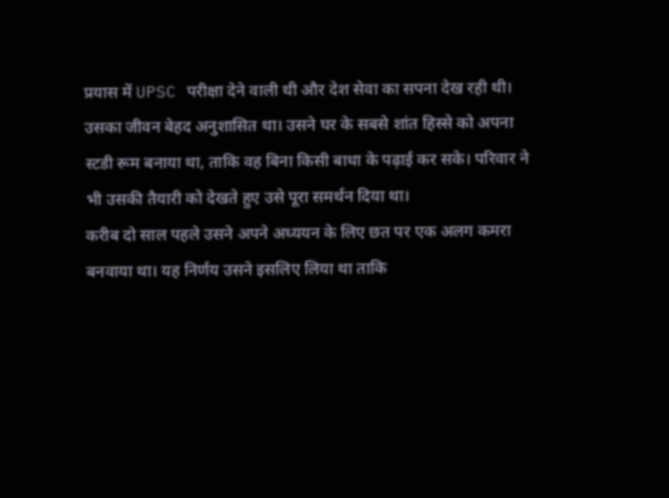प्रयास में UPSC परीक्षा देने वाली थी और देश सेवा का सपना देख रही थी।
उसका जीवन बेहद अनुशासित था। उसने घर के सबसे शांत हिस्से को अपना स्टडी रूम बनाया था, ताकि वह बिना किसी बाधा के पढ़ाई कर सके। परिवार ने भी उसकी तैयारी को देखते हुए उसे पूरा समर्थन दिया था।
करीब दो साल पहले उसने अपने अध्ययन के लिए छत पर एक अलग कमरा बनवाया था। यह निर्णय उसने इसलिए लिया था ताकि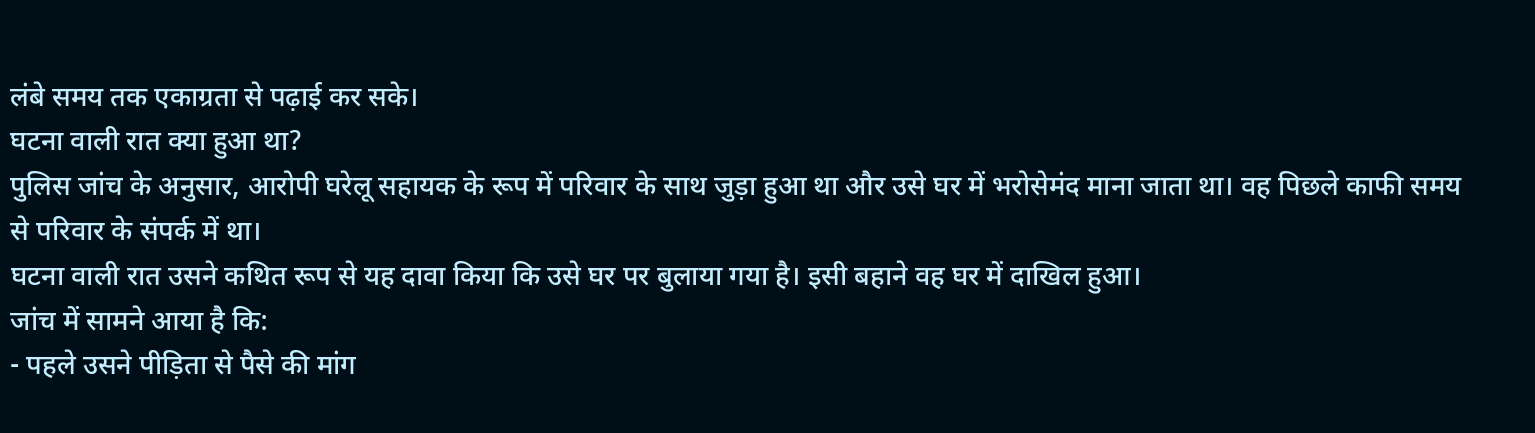लंबे समय तक एकाग्रता से पढ़ाई कर सके।
घटना वाली रात क्या हुआ था?
पुलिस जांच के अनुसार, आरोपी घरेलू सहायक के रूप में परिवार के साथ जुड़ा हुआ था और उसे घर में भरोसेमंद माना जाता था। वह पिछले काफी समय से परिवार के संपर्क में था।
घटना वाली रात उसने कथित रूप से यह दावा किया कि उसे घर पर बुलाया गया है। इसी बहाने वह घर में दाखिल हुआ।
जांच में सामने आया है कि:
- पहले उसने पीड़िता से पैसे की मांग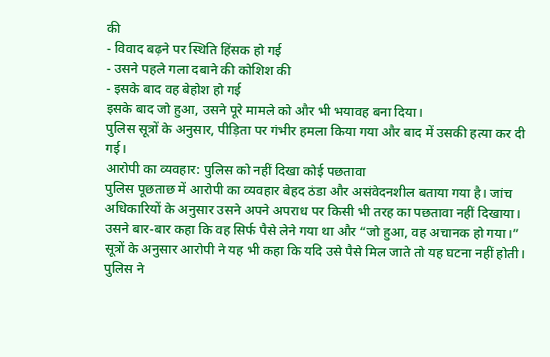की
- विवाद बढ़ने पर स्थिति हिंसक हो गई
- उसने पहले गला दबाने की कोशिश की
- इसके बाद वह बेहोश हो गई
इसके बाद जो हुआ, उसने पूरे मामले को और भी भयावह बना दिया।
पुलिस सूत्रों के अनुसार, पीड़िता पर गंभीर हमला किया गया और बाद में उसकी हत्या कर दी गई।
आरोपी का व्यवहार: पुलिस को नहीं दिखा कोई पछतावा
पुलिस पूछताछ में आरोपी का व्यवहार बेहद ठंडा और असंवेदनशील बताया गया है। जांच अधिकारियों के अनुसार उसने अपने अपराध पर किसी भी तरह का पछतावा नहीं दिखाया।
उसने बार-बार कहा कि वह सिर्फ पैसे लेने गया था और “जो हुआ, वह अचानक हो गया।”
सूत्रों के अनुसार आरोपी ने यह भी कहा कि यदि उसे पैसे मिल जाते तो यह घटना नहीं होती।
पुलिस ने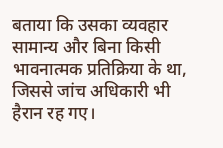बताया कि उसका व्यवहार सामान्य और बिना किसी भावनात्मक प्रतिक्रिया के था, जिससे जांच अधिकारी भी हैरान रह गए।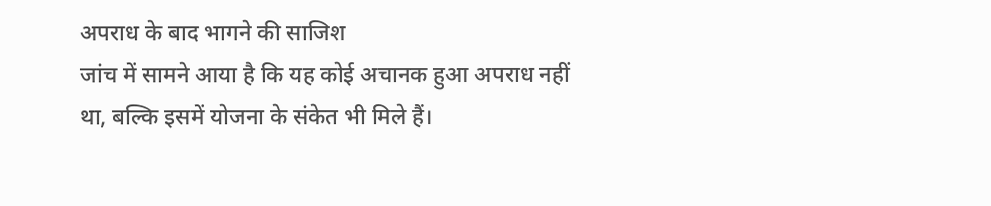अपराध के बाद भागने की साजिश
जांच में सामने आया है कि यह कोई अचानक हुआ अपराध नहीं था, बल्कि इसमें योजना के संकेत भी मिले हैं।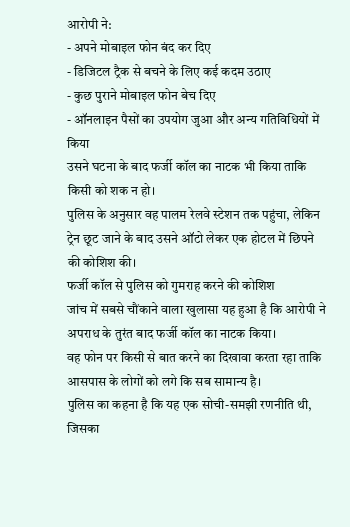आरोपी ने:
- अपने मोबाइल फोन बंद कर दिए
- डिजिटल ट्रैक से बचने के लिए कई कदम उठाए
- कुछ पुराने मोबाइल फोन बेच दिए
- ऑनलाइन पैसों का उपयोग जुआ और अन्य गतिविधियों में किया
उसने घटना के बाद फर्जी कॉल का नाटक भी किया ताकि किसी को शक न हो।
पुलिस के अनुसार वह पालम रेलवे स्टेशन तक पहुंचा, लेकिन ट्रेन छूट जाने के बाद उसने ऑटो लेकर एक होटल में छिपने की कोशिश की।
फर्जी कॉल से पुलिस को गुमराह करने की कोशिश
जांच में सबसे चौंकाने वाला खुलासा यह हुआ है कि आरोपी ने अपराध के तुरंत बाद फर्जी कॉल का नाटक किया।
वह फोन पर किसी से बात करने का दिखावा करता रहा ताकि आसपास के लोगों को लगे कि सब सामान्य है।
पुलिस का कहना है कि यह एक सोची-समझी रणनीति थी, जिसका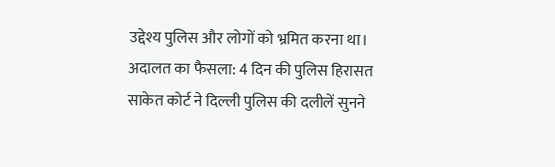उद्देश्य पुलिस और लोगों को भ्रमित करना था।
अदालत का फैसला: 4 दिन की पुलिस हिरासत
साकेत कोर्ट ने दिल्ली पुलिस की दलीलें सुनने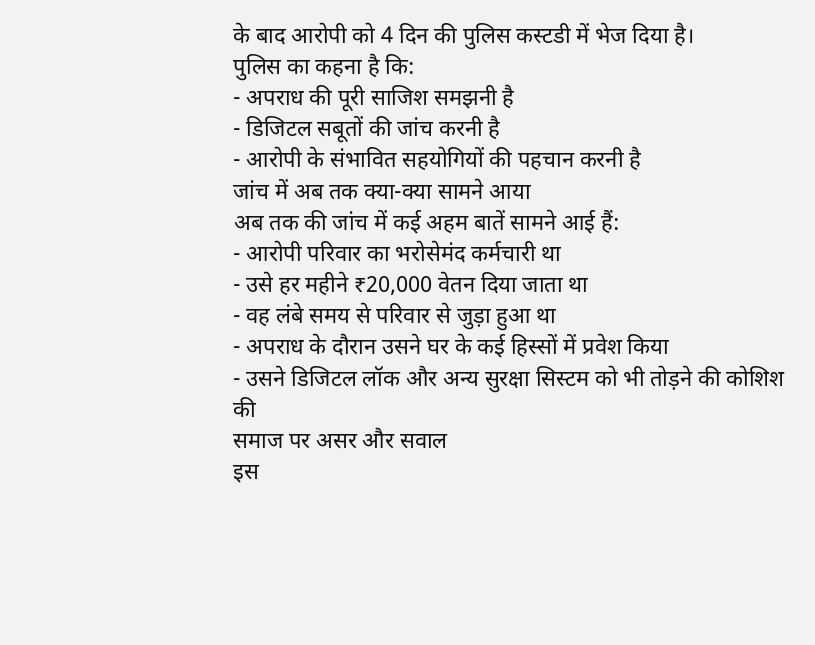के बाद आरोपी को 4 दिन की पुलिस कस्टडी में भेज दिया है।
पुलिस का कहना है कि:
- अपराध की पूरी साजिश समझनी है
- डिजिटल सबूतों की जांच करनी है
- आरोपी के संभावित सहयोगियों की पहचान करनी है
जांच में अब तक क्या-क्या सामने आया
अब तक की जांच में कई अहम बातें सामने आई हैं:
- आरोपी परिवार का भरोसेमंद कर्मचारी था
- उसे हर महीने ₹20,000 वेतन दिया जाता था
- वह लंबे समय से परिवार से जुड़ा हुआ था
- अपराध के दौरान उसने घर के कई हिस्सों में प्रवेश किया
- उसने डिजिटल लॉक और अन्य सुरक्षा सिस्टम को भी तोड़ने की कोशिश की
समाज पर असर और सवाल
इस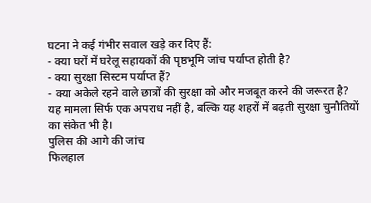घटना ने कई गंभीर सवाल खड़े कर दिए हैं:
- क्या घरों में घरेलू सहायकों की पृष्ठभूमि जांच पर्याप्त होती है?
- क्या सुरक्षा सिस्टम पर्याप्त हैं?
- क्या अकेले रहने वाले छात्रों की सुरक्षा को और मजबूत करने की जरूरत है?
यह मामला सिर्फ एक अपराध नहीं है, बल्कि यह शहरों में बढ़ती सुरक्षा चुनौतियों का संकेत भी है।
पुलिस की आगे की जांच
फिलहाल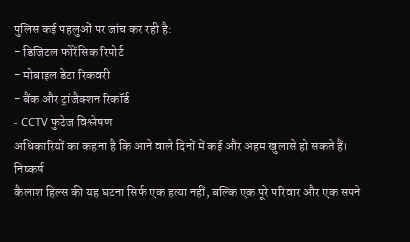पुलिस कई पहलुओं पर जांच कर रही है:
- डिजिटल फोरेंसिक रिपोर्ट
- मोबाइल डेटा रिकवरी
- बैंक और ट्रांजैक्शन रिकॉर्ड
- CCTV फुटेज विश्लेषण
अधिकारियों का कहना है कि आने वाले दिनों में कई और अहम खुलासे हो सकते हैं।
निष्कर्ष
कैलाश हिल्स की यह घटना सिर्फ एक हत्या नहीं, बल्कि एक पूरे परिवार और एक सपने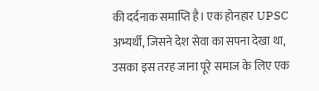की दर्दनाक समाप्ति है। एक होनहार UPSC अभ्यर्थी, जिसने देश सेवा का सपना देखा था, उसका इस तरह जाना पूरे समाज के लिए एक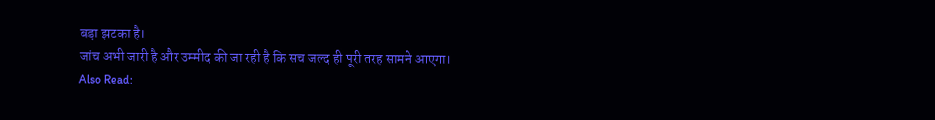बड़ा झटका है।
जांच अभी जारी है और उम्मीद की जा रही है कि सच जल्द ही पूरी तरह सामने आएगा।
Also Read: